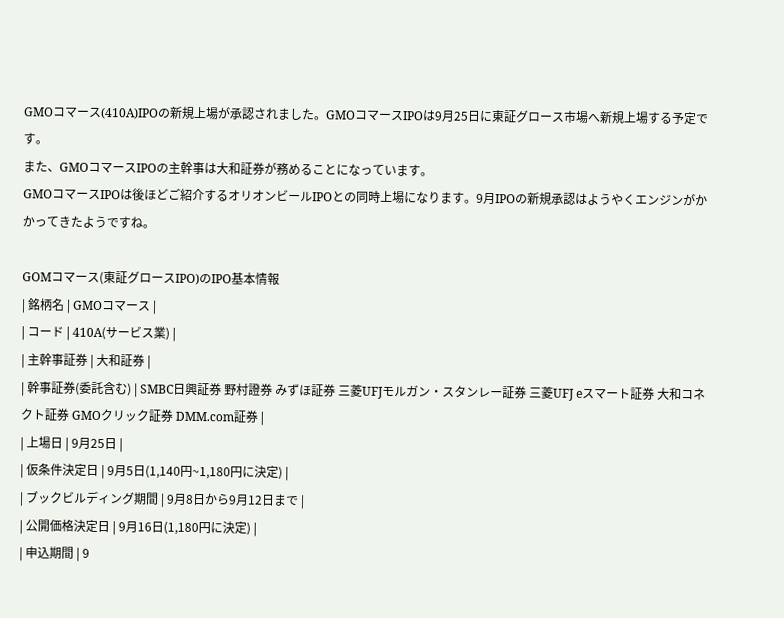GMOコマース(410A)IPOの新規上場が承認されました。GMOコマースIPOは9月25日に東証グロース市場へ新規上場する予定です。
また、GMOコマースIPOの主幹事は大和証券が務めることになっています。
GMOコマースIPOは後ほどご紹介するオリオンビールIPOとの同時上場になります。9月IPOの新規承認はようやくエンジンがかかってきたようですね。

GOMコマース(東証グロースIPO)のIPO基本情報
| 銘柄名 | GMOコマース |
| コード | 410A(サービス業) |
| 主幹事証券 | 大和証券 |
| 幹事証券(委託含む) | SMBC日興証券 野村證券 みずほ証券 三菱UFJモルガン・スタンレー証券 三菱UFJ eスマート証券 大和コネクト証券 GMOクリック証券 DMM.com証券 |
| 上場日 | 9月25日 |
| 仮条件決定日 | 9月5日(1,140円~1,180円に決定) |
| ブックビルディング期間 | 9月8日から9月12日まで |
| 公開価格決定日 | 9月16日(1,180円に決定) |
| 申込期間 | 9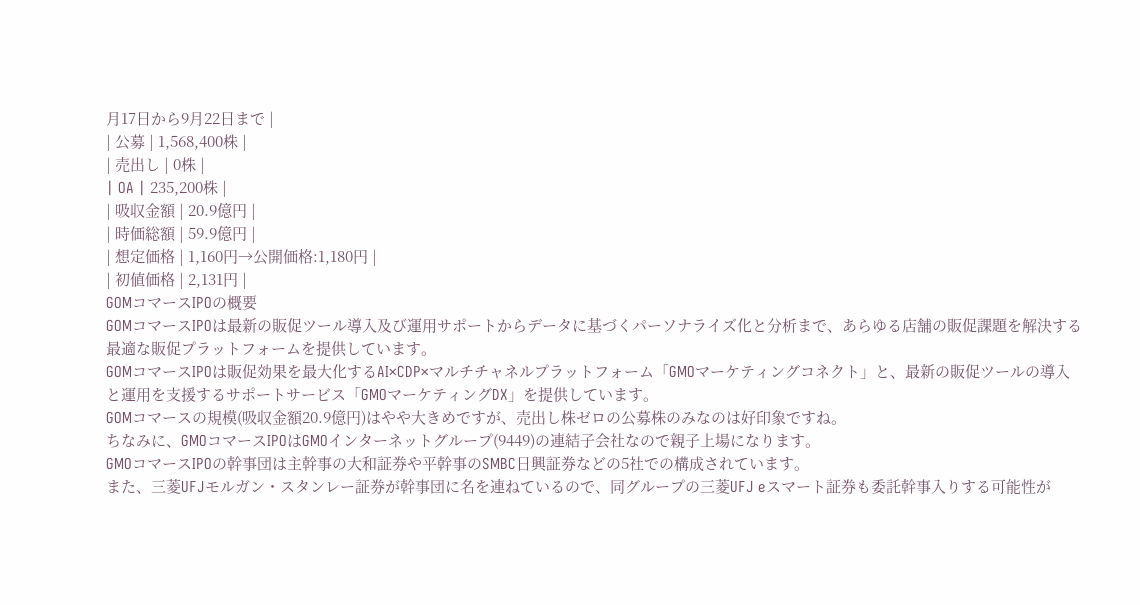月17日から9月22日まで |
| 公募 | 1,568,400株 |
| 売出し | 0株 |
| OA | 235,200株 |
| 吸収金額 | 20.9億円 |
| 時価総額 | 59.9億円 |
| 想定価格 | 1,160円→公開価格:1,180円 |
| 初値価格 | 2,131円 |
GOMコマースIPOの概要
GOMコマースIPOは最新の販促ツール導入及び運用サポートからデータに基づくパーソナライズ化と分析まで、あらゆる店舗の販促課題を解決する最適な販促プラットフォームを提供しています。
GOMコマースIPOは販促効果を最大化するAI×CDP×マルチチャネルプラットフォーム「GMOマーケティングコネクト」と、最新の販促ツールの導入と運用を支援するサポートサービス「GMOマーケティングDX」を提供しています。
GOMコマースの規模(吸収金額20.9億円)はやや大きめですが、売出し株ゼロの公募株のみなのは好印象ですね。
ちなみに、GMOコマースIPOはGMOインターネットグループ(9449)の連結子会社なので親子上場になります。
GMOコマースIPOの幹事団は主幹事の大和証券や平幹事のSMBC日興証券などの5社での構成されています。
また、三菱UFJモルガン・スタンレー証券が幹事団に名を連ねているので、同グループの三菱UFJ eスマート証券も委託幹事入りする可能性が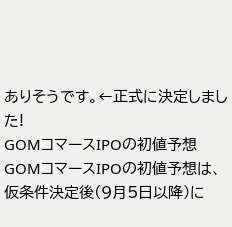ありそうです。←正式に決定しました!
GOMコマースIPOの初値予想
GOMコマースIPOの初値予想は、仮条件決定後(9月5日以降)に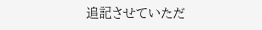追記させていただ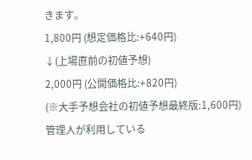きます。
1,800円 (想定価格比:+640円)
↓(上場直前の初値予想)
2,000円 (公開価格比:+820円)
(※大手予想会社の初値予想最終版:1,600円)
管理人が利用している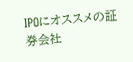IPOにオススメの証券会社